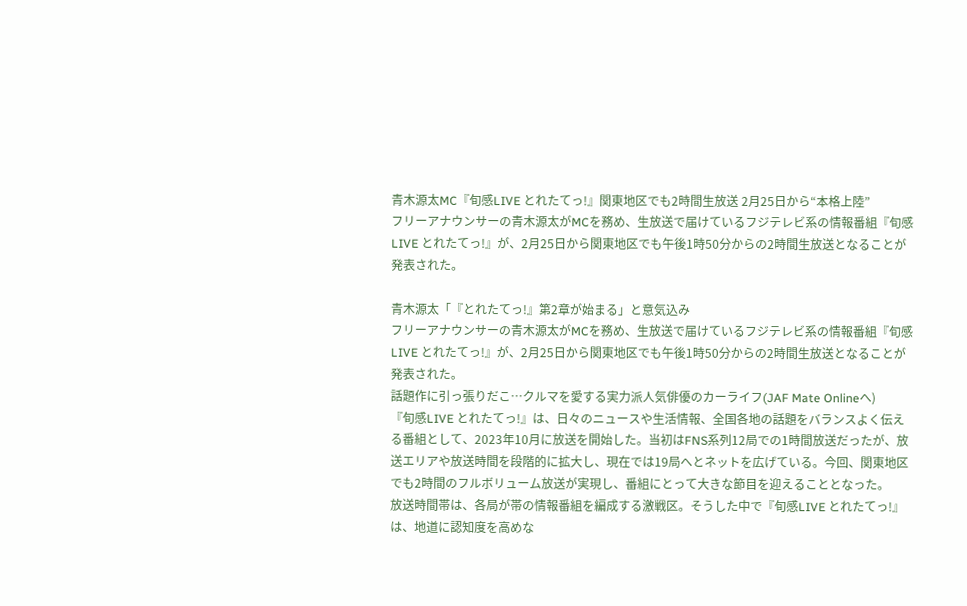青木源太MC『旬感LIVE とれたてっ!』関東地区でも2時間生放送 2月25日から“本格上陸”
フリーアナウンサーの青木源太がMCを務め、生放送で届けているフジテレビ系の情報番組『旬感LIVE とれたてっ!』が、2月25日から関東地区でも午後1時50分からの2時間生放送となることが発表された。

青木源太「『とれたてっ!』第2章が始まる」と意気込み
フリーアナウンサーの青木源太がMCを務め、生放送で届けているフジテレビ系の情報番組『旬感LIVE とれたてっ!』が、2月25日から関東地区でも午後1時50分からの2時間生放送となることが発表された。
話題作に引っ張りだこ…クルマを愛する実力派人気俳優のカーライフ(JAF Mate Onlineへ)
『旬感LIVE とれたてっ!』は、日々のニュースや生活情報、全国各地の話題をバランスよく伝える番組として、2023年10月に放送を開始した。当初はFNS系列12局での1時間放送だったが、放送エリアや放送時間を段階的に拡大し、現在では19局へとネットを広げている。今回、関東地区でも2時間のフルボリューム放送が実現し、番組にとって大きな節目を迎えることとなった。
放送時間帯は、各局が帯の情報番組を編成する激戦区。そうした中で『旬感LIVE とれたてっ!』は、地道に認知度を高めな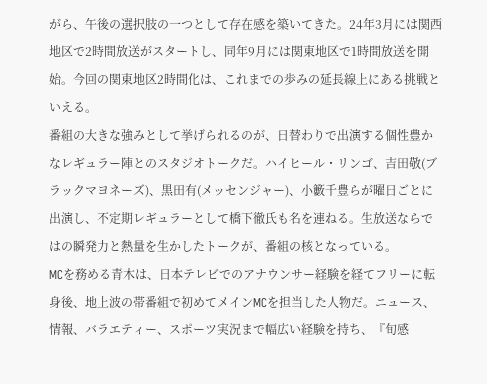がら、午後の選択肢の一つとして存在感を築いてきた。24年3月には関西地区で2時間放送がスタートし、同年9月には関東地区で1時間放送を開始。今回の関東地区2時間化は、これまでの歩みの延長線上にある挑戦といえる。
番組の大きな強みとして挙げられるのが、日替わりで出演する個性豊かなレギュラー陣とのスタジオトークだ。ハイヒール・リンゴ、吉田敬(ブラックマヨネーズ)、黒田有(メッセンジャー)、小籔千豊らが曜日ごとに出演し、不定期レギュラーとして橋下徹氏も名を連ねる。生放送ならではの瞬発力と熱量を生かしたトークが、番組の核となっている。
MCを務める青木は、日本テレビでのアナウンサー経験を経てフリーに転身後、地上波の帯番組で初めてメインMCを担当した人物だ。ニュース、情報、バラエティー、スポーツ実況まで幅広い経験を持ち、『旬感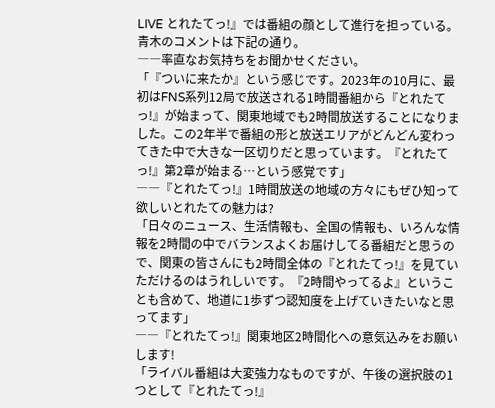LIVE とれたてっ!』では番組の顔として進行を担っている。
青木のコメントは下記の通り。
――率直なお気持ちをお聞かせください。
「『ついに来たか』という感じです。2023年の10月に、最初はFNS系列12局で放送される1時間番組から『とれたてっ!』が始まって、関東地域でも2時間放送することになりました。この2年半で番組の形と放送エリアがどんどん変わってきた中で大きな一区切りだと思っています。『とれたてっ!』第2章が始まる…という感覚です」
――『とれたてっ!』1時間放送の地域の方々にもぜひ知って欲しいとれたての魅力は?
「日々のニュース、生活情報も、全国の情報も、いろんな情報を2時間の中でバランスよくお届けしてる番組だと思うので、関東の皆さんにも2時間全体の『とれたてっ!』を見ていただけるのはうれしいです。『2時間やってるよ』ということも含めて、地道に1歩ずつ認知度を上げていきたいなと思ってます」
――『とれたてっ!』関東地区2時間化への意気込みをお願いします!
「ライバル番組は大変強力なものですが、午後の選択肢の1つとして『とれたてっ!』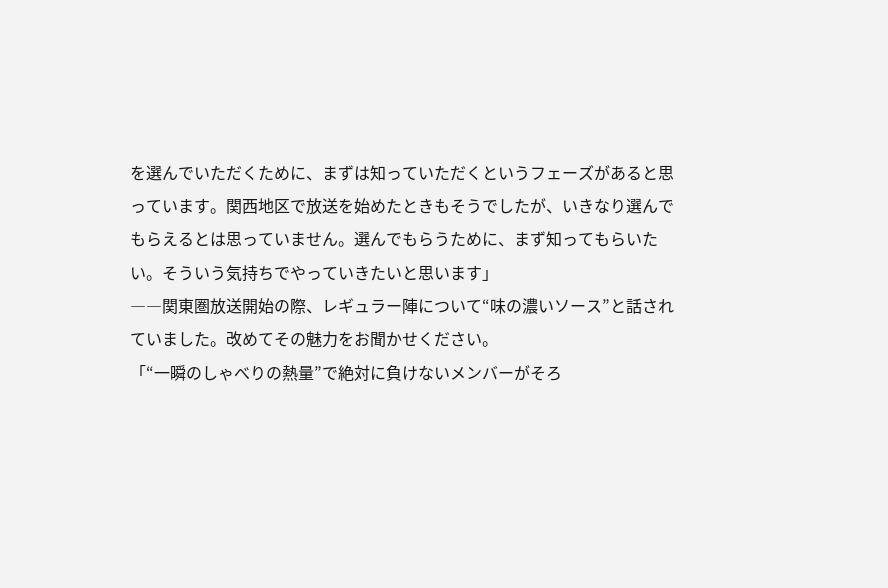を選んでいただくために、まずは知っていただくというフェーズがあると思っています。関西地区で放送を始めたときもそうでしたが、いきなり選んでもらえるとは思っていません。選んでもらうために、まず知ってもらいたい。そういう気持ちでやっていきたいと思います」
――関東圏放送開始の際、レギュラー陣について“味の濃いソース”と話されていました。改めてその魅力をお聞かせください。
「“一瞬のしゃべりの熱量”で絶対に負けないメンバーがそろ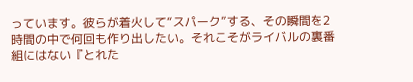っています。彼らが着火して“スパーク”する、その瞬間を2時間の中で何回も作り出したい。それこそがライバルの裏番組にはない『とれた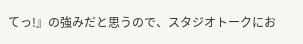てっ!』の強みだと思うので、スタジオトークにお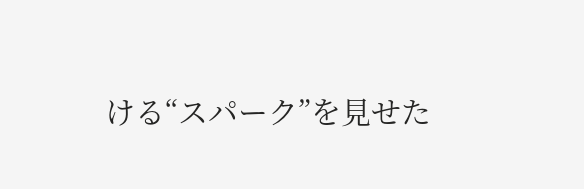ける“スパーク”を見せた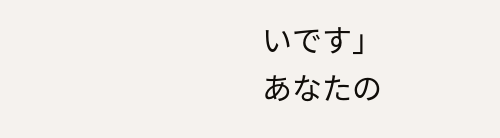いです」
あなたの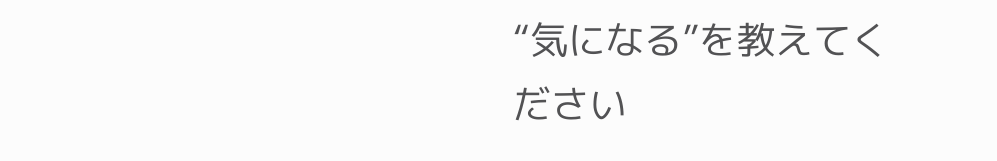“気になる”を教えてください